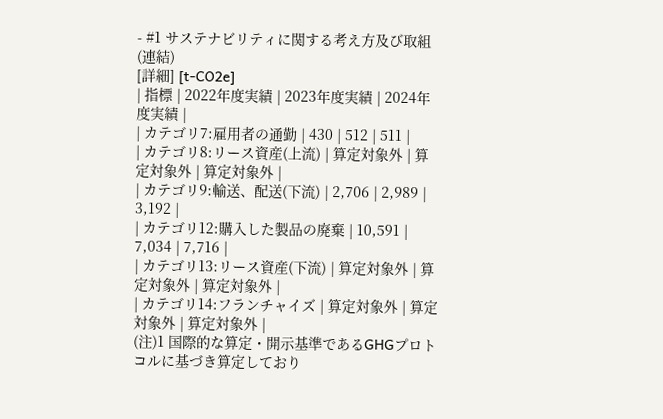- #1 サステナビリティに関する考え方及び取組(連結)
[詳細] [t-CO2e]
| 指標 | 2022年度実績 | 2023年度実績 | 2024年度実績 |
| カテゴリ7:雇用者の通勤 | 430 | 512 | 511 |
| カテゴリ8:リース資産(上流) | 算定対象外 | 算定対象外 | 算定対象外 |
| カテゴリ9:輸送、配送(下流) | 2,706 | 2,989 | 3,192 |
| カテゴリ12:購入した製品の廃棄 | 10,591 | 7,034 | 7,716 |
| カテゴリ13:リース資産(下流) | 算定対象外 | 算定対象外 | 算定対象外 |
| カテゴリ14:フランチャイズ | 算定対象外 | 算定対象外 | 算定対象外 |
(注)1 国際的な算定・開示基準であるGHGプロトコルに基づき算定しており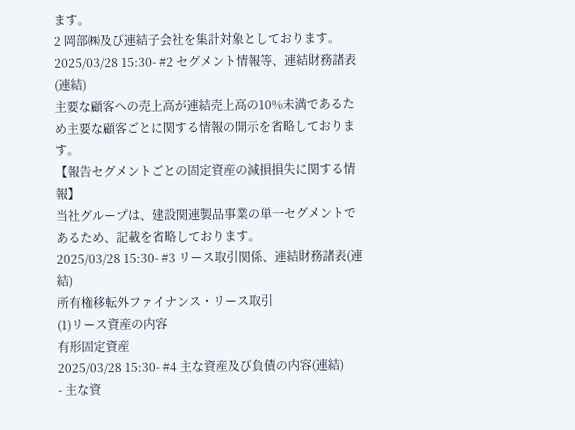ます。
2 岡部㈱及び連結子会社を集計対象としております。
2025/03/28 15:30- #2 セグメント情報等、連結財務諸表(連結)
主要な顧客への売上高が連結売上高の10%未満であるため主要な顧客ごとに関する情報の開示を省略しております。
【報告セグメントごとの固定資産の減損損失に関する情報】
当社グループは、建設関連製品事業の単一セグメントであるため、記載を省略しております。
2025/03/28 15:30- #3 リース取引関係、連結財務諸表(連結)
所有権移転外ファイナンス・リース取引
(1)リース資産の内容
有形固定資産
2025/03/28 15:30- #4 主な資産及び負債の内容(連結)
- 主な資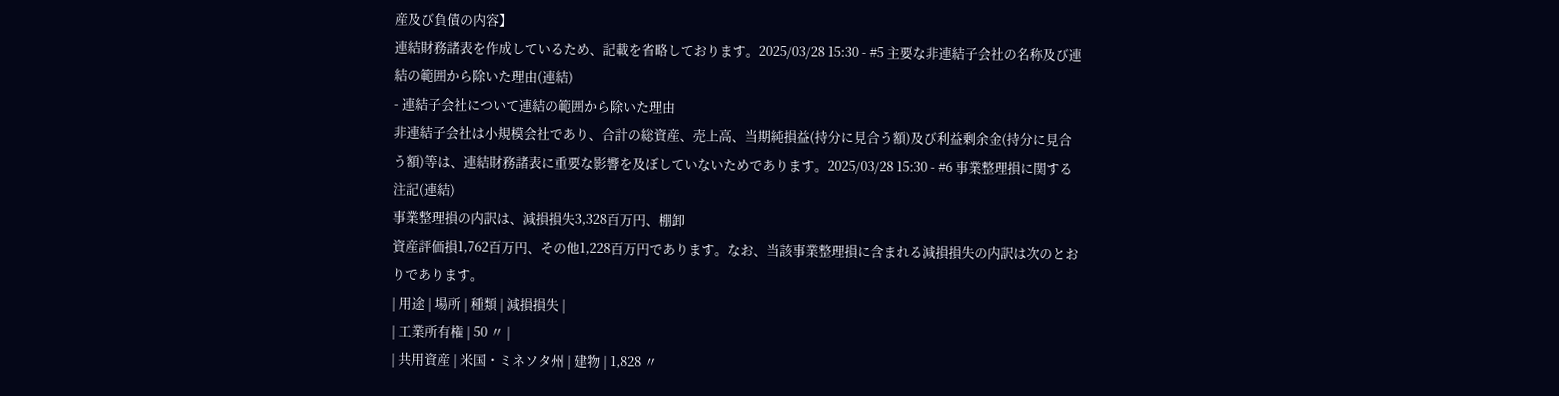産及び負債の内容】
連結財務諸表を作成しているため、記載を省略しております。2025/03/28 15:30 - #5 主要な非連結子会社の名称及び連結の範囲から除いた理由(連結)
- 連結子会社について連結の範囲から除いた理由
非連結子会社は小規模会社であり、合計の総資産、売上高、当期純損益(持分に見合う額)及び利益剰余金(持分に見合う額)等は、連結財務諸表に重要な影響を及ぼしていないためであります。2025/03/28 15:30 - #6 事業整理損に関する注記(連結)
事業整理損の内訳は、減損損失3,328百万円、棚卸
資産評価損1,762百万円、その他1,228百万円であります。なお、当該事業整理損に含まれる減損損失の内訳は次のとおりであります。
| 用途 | 場所 | 種類 | 減損損失 |
| 工業所有権 | 50 〃 |
| 共用資産 | 米国・ミネソタ州 | 建物 | 1,828 〃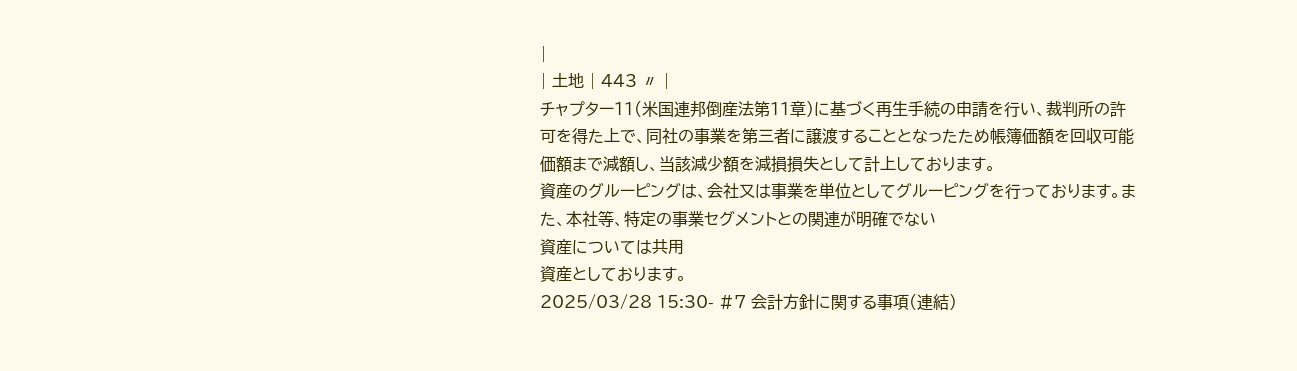|
| 土地 | 443 〃 |
チャプター11(米国連邦倒産法第11章)に基づく再生手続の申請を行い、裁判所の許可を得た上で、同社の事業を第三者に譲渡することとなったため帳簿価額を回収可能価額まで減額し、当該減少額を減損損失として計上しております。
資産のグルーピングは、会社又は事業を単位としてグルーピングを行っております。また、本社等、特定の事業セグメントとの関連が明確でない
資産については共用
資産としております。
2025/03/28 15:30- #7 会計方針に関する事項(連結)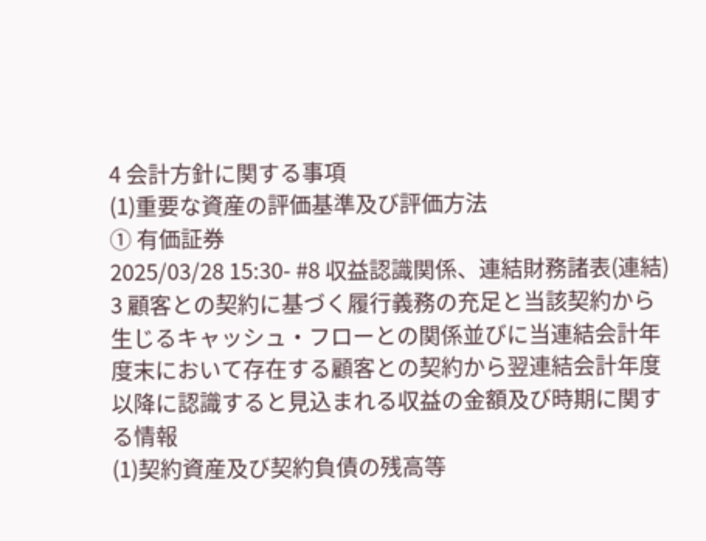4 会計方針に関する事項
(1)重要な資産の評価基準及び評価方法
① 有価証券
2025/03/28 15:30- #8 収益認識関係、連結財務諸表(連結)
3 顧客との契約に基づく履行義務の充足と当該契約から生じるキャッシュ・フローとの関係並びに当連結会計年度末において存在する顧客との契約から翌連結会計年度以降に認識すると見込まれる収益の金額及び時期に関する情報
(1)契約資産及び契約負債の残高等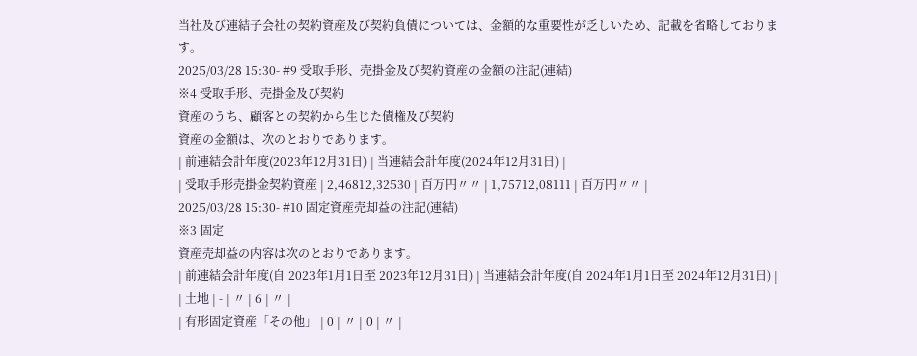当社及び連結子会社の契約資産及び契約負債については、金額的な重要性が乏しいため、記載を省略しております。
2025/03/28 15:30- #9 受取手形、売掛金及び契約資産の金額の注記(連結)
※4 受取手形、売掛金及び契約
資産のうち、顧客との契約から生じた債権及び契約
資産の金額は、次のとおりであります。
| 前連結会計年度(2023年12月31日) | 当連結会計年度(2024年12月31日) |
| 受取手形売掛金契約資産 | 2,46812,32530 | 百万円〃〃 | 1,75712,08111 | 百万円〃〃 |
2025/03/28 15:30- #10 固定資産売却益の注記(連結)
※3 固定
資産売却益の内容は次のとおりであります。
| 前連結会計年度(自 2023年1月1日至 2023年12月31日) | 当連結会計年度(自 2024年1月1日至 2024年12月31日) |
| 土地 | - | 〃 | 6 | 〃 |
| 有形固定資産「その他」 | 0 | 〃 | 0 | 〃 |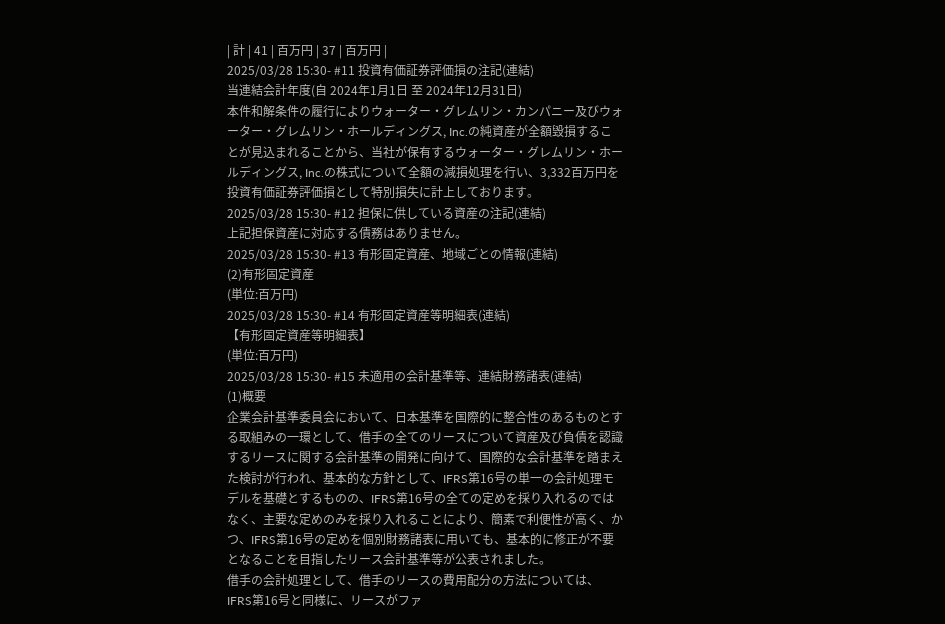| 計 | 41 | 百万円 | 37 | 百万円 |
2025/03/28 15:30- #11 投資有価証券評価損の注記(連結)
当連結会計年度(自 2024年1月1日 至 2024年12月31日)
本件和解条件の履行によりウォーター・グレムリン・カンパニー及びウォーター・グレムリン・ホールディングス, Inc.の純資産が全額毀損することが見込まれることから、当社が保有するウォーター・グレムリン・ホールディングス, Inc.の株式について全額の減損処理を行い、3,332百万円を投資有価証券評価損として特別損失に計上しております。
2025/03/28 15:30- #12 担保に供している資産の注記(連結)
上記担保資産に対応する債務はありません。
2025/03/28 15:30- #13 有形固定資産、地域ごとの情報(連結)
(2)有形固定資産
(単位:百万円)
2025/03/28 15:30- #14 有形固定資産等明細表(連結)
【有形固定資産等明細表】
(単位:百万円)
2025/03/28 15:30- #15 未適用の会計基準等、連結財務諸表(連結)
(1)概要
企業会計基準委員会において、日本基準を国際的に整合性のあるものとする取組みの一環として、借手の全てのリースについて資産及び負債を認識するリースに関する会計基準の開発に向けて、国際的な会計基準を踏まえた検討が行われ、基本的な方針として、IFRS第16号の単一の会計処理モデルを基礎とするものの、IFRS第16号の全ての定めを採り入れるのではなく、主要な定めのみを採り入れることにより、簡素で利便性が高く、かつ、IFRS第16号の定めを個別財務諸表に用いても、基本的に修正が不要となることを目指したリース会計基準等が公表されました。
借手の会計処理として、借手のリースの費用配分の方法については、IFRS第16号と同様に、リースがファ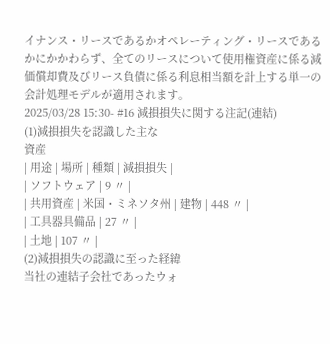イナンス・リースであるかオペレーティング・リースであるかにかかわらず、全てのリースについて使用権資産に係る減価償却費及びリース負債に係る利息相当額を計上する単一の会計処理モデルが適用されます。
2025/03/28 15:30- #16 減損損失に関する注記(連結)
(1)減損損失を認識した主な
資産
| 用途 | 場所 | 種類 | 減損損失 |
| ソフトウェア | 9 〃 |
| 共用資産 | 米国・ミネソタ州 | 建物 | 448 〃 |
| 工具器具備品 | 27 〃 |
| 土地 | 107 〃 |
(2)減損損失の認識に至った経緯
当社の連結子会社であったウォ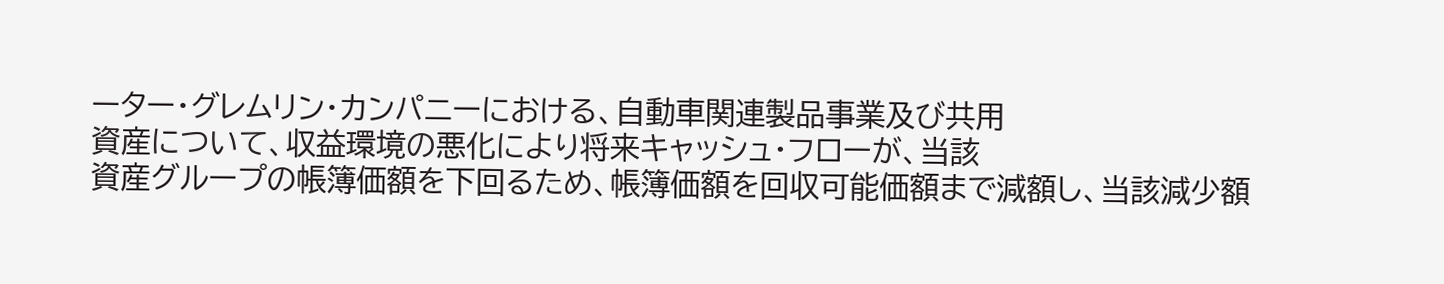ーター・グレムリン・カンパニーにおける、自動車関連製品事業及び共用
資産について、収益環境の悪化により将来キャッシュ・フローが、当該
資産グループの帳簿価額を下回るため、帳簿価額を回収可能価額まで減額し、当該減少額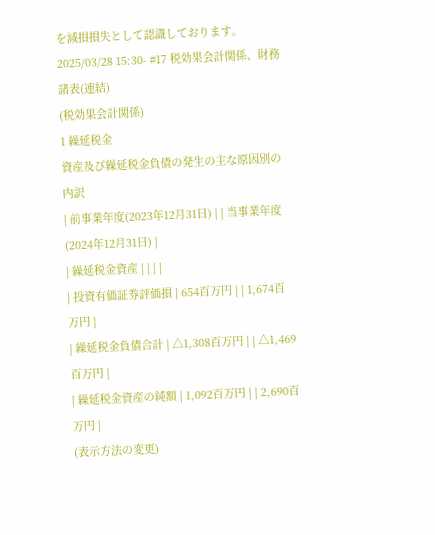を減損損失として認識しております。
2025/03/28 15:30- #17 税効果会計関係、財務諸表(連結)
(税効果会計関係)
1 繰延税金
資産及び繰延税金負債の発生の主な原因別の内訳
| 前事業年度(2023年12月31日) | | 当事業年度(2024年12月31日) |
| 繰延税金資産 | | | |
| 投資有価証券評価損 | 654百万円 | | 1,674百万円 |
| 繰延税金負債合計 | △1,308百万円 | | △1,469百万円 |
| 繰延税金資産の純額 | 1,092百万円 | | 2,690百万円 |
(表示方法の変更)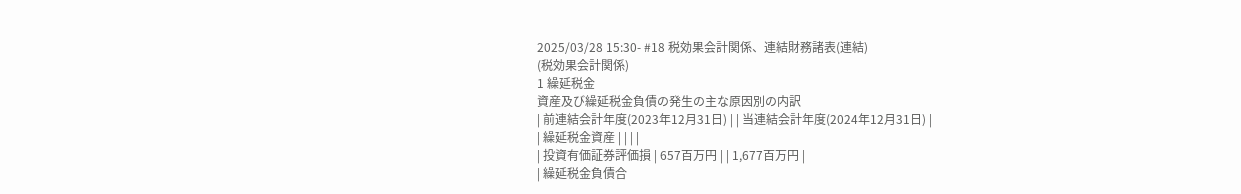2025/03/28 15:30- #18 税効果会計関係、連結財務諸表(連結)
(税効果会計関係)
1 繰延税金
資産及び繰延税金負債の発生の主な原因別の内訳
| 前連結会計年度(2023年12月31日) | | 当連結会計年度(2024年12月31日) |
| 繰延税金資産 | | | |
| 投資有価証券評価損 | 657百万円 | | 1,677百万円 |
| 繰延税金負債合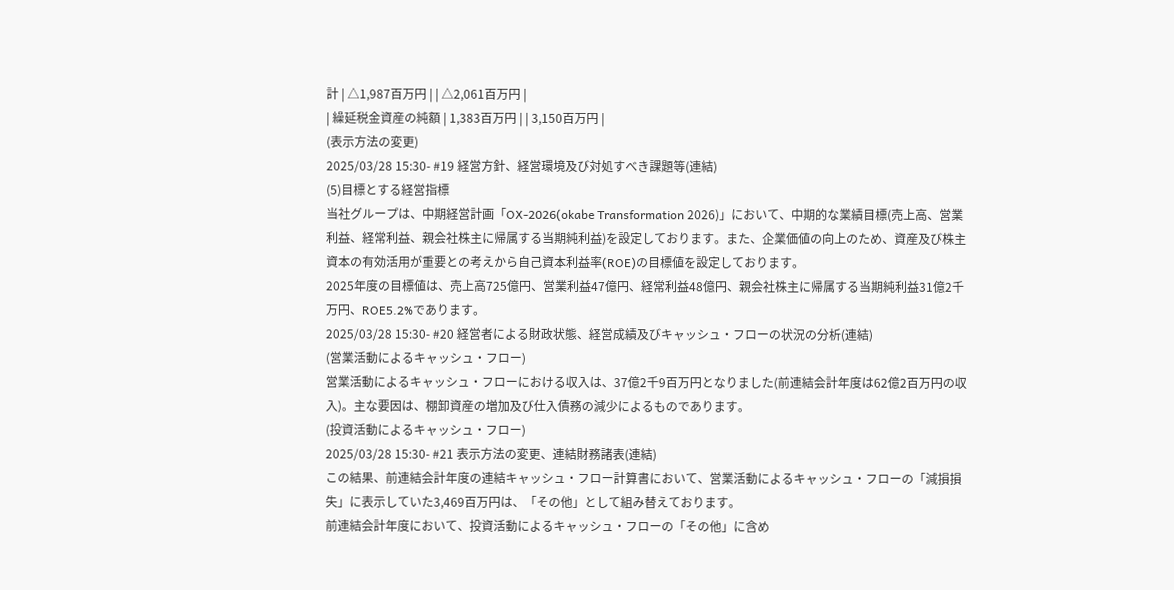計 | △1,987百万円 | | △2,061百万円 |
| 繰延税金資産の純額 | 1,383百万円 | | 3,150百万円 |
(表示方法の変更)
2025/03/28 15:30- #19 経営方針、経営環境及び対処すべき課題等(連結)
(5)目標とする経営指標
当社グループは、中期経営計画「OX-2026(okabe Transformation 2026)」において、中期的な業績目標(売上高、営業利益、経常利益、親会社株主に帰属する当期純利益)を設定しております。また、企業価値の向上のため、資産及び株主資本の有効活用が重要との考えから自己資本利益率(ROE)の目標値を設定しております。
2025年度の目標値は、売上高725億円、営業利益47億円、経常利益48億円、親会社株主に帰属する当期純利益31億2千万円、ROE5.2%であります。
2025/03/28 15:30- #20 経営者による財政状態、経営成績及びキャッシュ・フローの状況の分析(連結)
(営業活動によるキャッシュ・フロー)
営業活動によるキャッシュ・フローにおける収入は、37億2千9百万円となりました(前連結会計年度は62億2百万円の収入)。主な要因は、棚卸資産の増加及び仕入債務の減少によるものであります。
(投資活動によるキャッシュ・フロー)
2025/03/28 15:30- #21 表示方法の変更、連結財務諸表(連結)
この結果、前連結会計年度の連結キャッシュ・フロー計算書において、営業活動によるキャッシュ・フローの「減損損失」に表示していた3,469百万円は、「その他」として組み替えております。
前連結会計年度において、投資活動によるキャッシュ・フローの「その他」に含め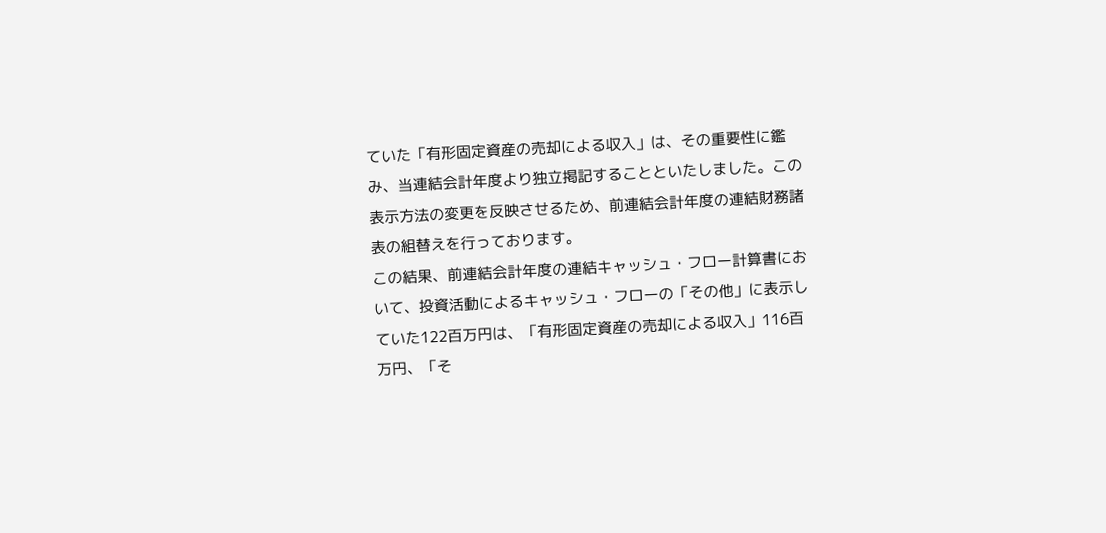ていた「有形固定資産の売却による収入」は、その重要性に鑑み、当連結会計年度より独立掲記することといたしました。この表示方法の変更を反映させるため、前連結会計年度の連結財務諸表の組替えを行っております。
この結果、前連結会計年度の連結キャッシュ・フロー計算書において、投資活動によるキャッシュ・フローの「その他」に表示していた122百万円は、「有形固定資産の売却による収入」116百万円、「そ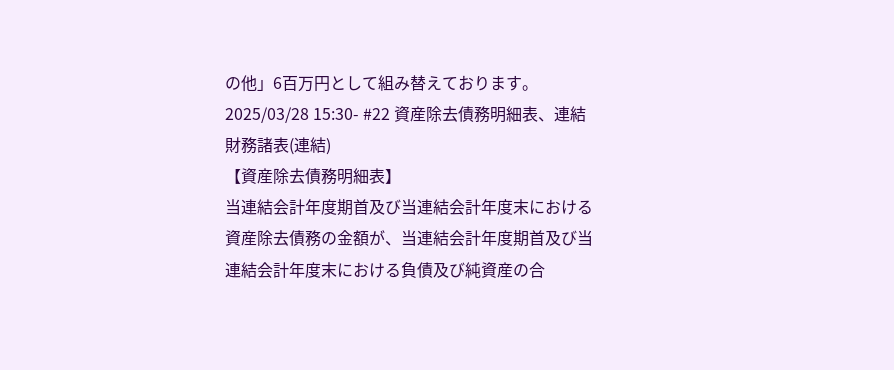の他」6百万円として組み替えております。
2025/03/28 15:30- #22 資産除去債務明細表、連結財務諸表(連結)
【資産除去債務明細表】
当連結会計年度期首及び当連結会計年度末における資産除去債務の金額が、当連結会計年度期首及び当連結会計年度末における負債及び純資産の合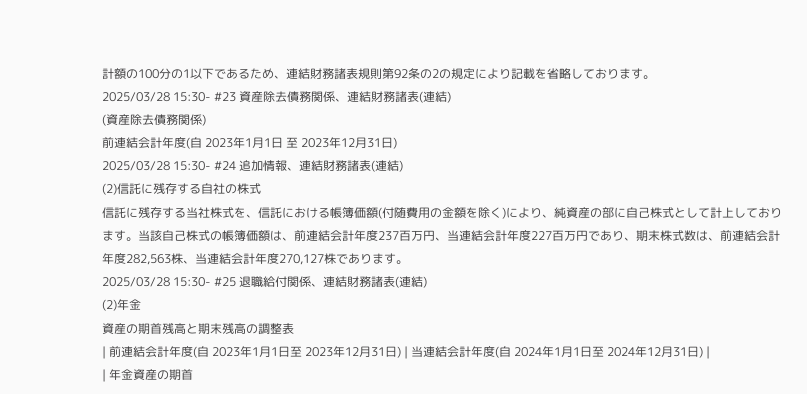計額の100分の1以下であるため、連結財務諸表規則第92条の2の規定により記載を省略しております。
2025/03/28 15:30- #23 資産除去債務関係、連結財務諸表(連結)
(資産除去債務関係)
前連結会計年度(自 2023年1月1日 至 2023年12月31日)
2025/03/28 15:30- #24 追加情報、連結財務諸表(連結)
(2)信託に残存する自社の株式
信託に残存する当社株式を、信託における帳簿価額(付随費用の金額を除く)により、純資産の部に自己株式として計上しております。当該自己株式の帳簿価額は、前連結会計年度237百万円、当連結会計年度227百万円であり、期末株式数は、前連結会計年度282,563株、当連結会計年度270,127株であります。
2025/03/28 15:30- #25 退職給付関係、連結財務諸表(連結)
(2)年金
資産の期首残高と期末残高の調整表
| 前連結会計年度(自 2023年1月1日至 2023年12月31日) | 当連結会計年度(自 2024年1月1日至 2024年12月31日) |
| 年金資産の期首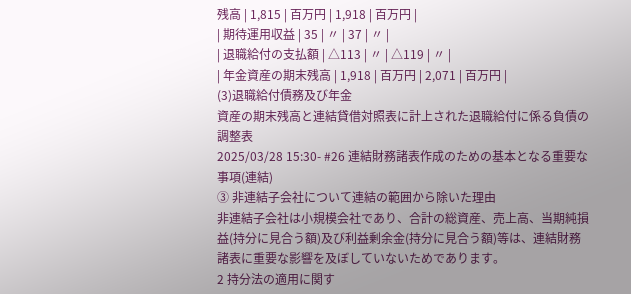残高 | 1,815 | 百万円 | 1,918 | 百万円 |
| 期待運用収益 | 35 | 〃 | 37 | 〃 |
| 退職給付の支払額 | △113 | 〃 | △119 | 〃 |
| 年金資産の期末残高 | 1,918 | 百万円 | 2,071 | 百万円 |
(3)退職給付債務及び年金
資産の期末残高と連結貸借対照表に計上された退職給付に係る負債の調整表
2025/03/28 15:30- #26 連結財務諸表作成のための基本となる重要な事項(連結)
③ 非連結子会社について連結の範囲から除いた理由
非連結子会社は小規模会社であり、合計の総資産、売上高、当期純損益(持分に見合う額)及び利益剰余金(持分に見合う額)等は、連結財務諸表に重要な影響を及ぼしていないためであります。
2 持分法の適用に関す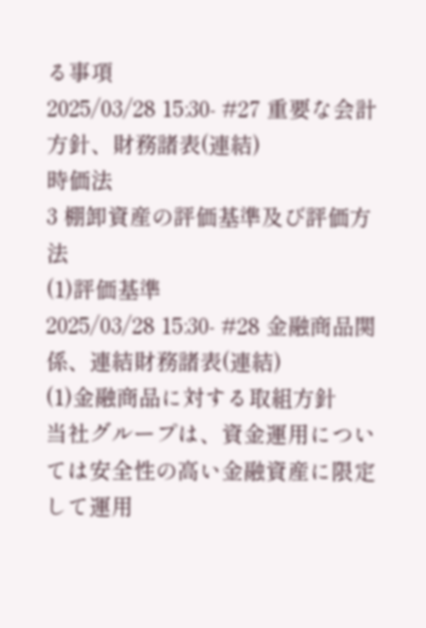る事項
2025/03/28 15:30- #27 重要な会計方針、財務諸表(連結)
時価法
3 棚卸資産の評価基準及び評価方法
(1)評価基準
2025/03/28 15:30- #28 金融商品関係、連結財務諸表(連結)
(1)金融商品に対する取組方針
当社グループは、資金運用については安全性の高い金融資産に限定して運用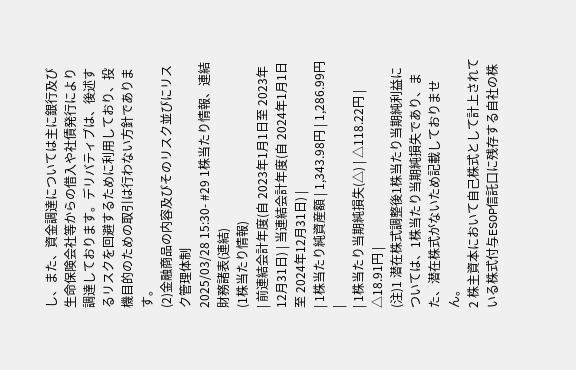し、また、資金調達については主に銀行及び生命保険会社等からの借入や社債発行により調達しております。デリバティブは、後述するリスクを回避するために利用しており、投機目的のための取引は行わない方針であります。
(2)金融商品の内容及びそのリスク並びにリスク管理体制
2025/03/28 15:30- #29 1株当たり情報、連結財務諸表(連結)
(1株当たり情報)
| 前連結会計年度(自 2023年1月1日至 2023年12月31日) | 当連結会計年度(自 2024年1月1日至 2024年12月31日) |
| 1株当たり純資産額 | 1,343.98円 | 1,286.99円 |
| 1株当たり当期純損失(△) | △118.22円 | △18.91円 |
(注)1 潜在株式調整後1株当たり当期純利益については、1株当たり当期純損失であり、また、潜在株式がないため記載しておりません。
2 株主資本において自己株式として計上されている株式付与ESOP信託口に残存する自社の株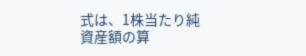式は、1株当たり純
資産額の算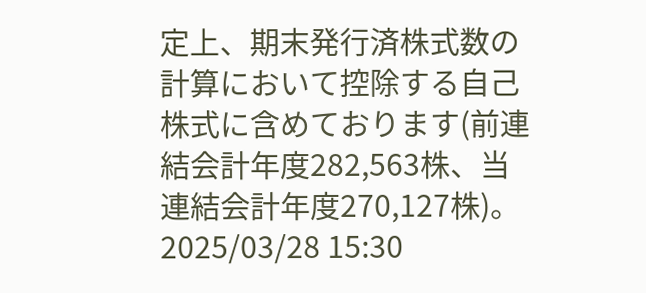定上、期末発行済株式数の計算において控除する自己株式に含めております(前連結会計年度282,563株、当連結会計年度270,127株)。
2025/03/28 15:30